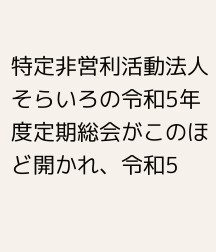特定非営利活動法人そらいろの令和5年度定期総会がこのほど開かれ、令和5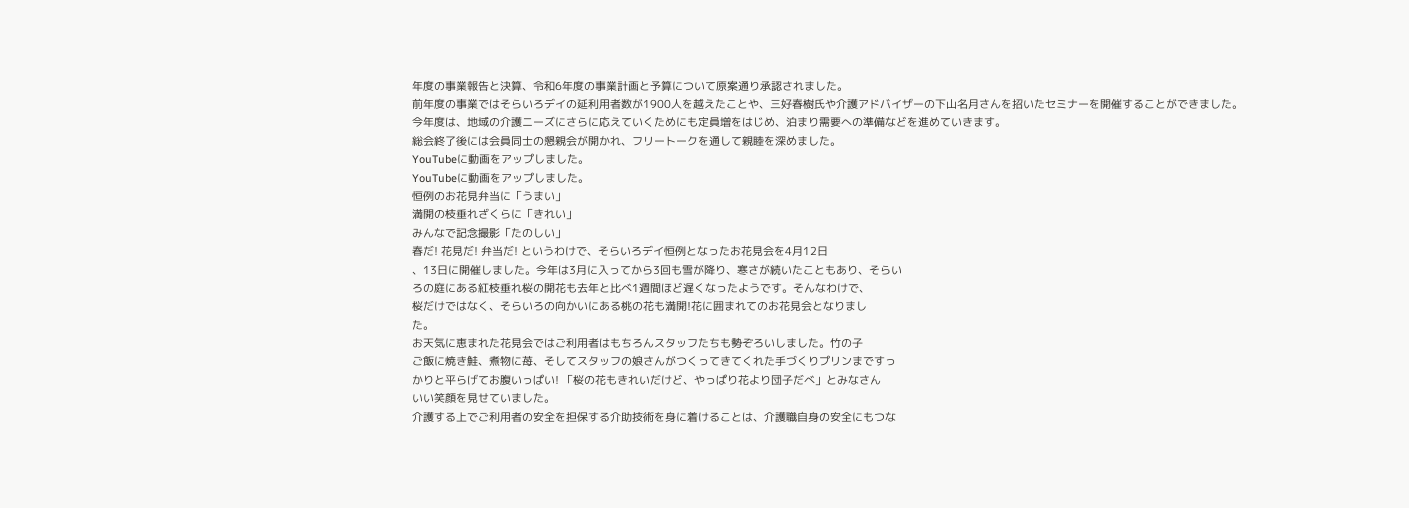年度の事業報告と決算、令和6年度の事業計画と予算について原案通り承認されました。
前年度の事業ではそらいろデイの延利用者数が1900人を越えたことや、三好春樹氏や介護アドバイザーの下山名月さんを招いたセミナーを開催することができました。
今年度は、地域の介護ニーズにさらに応えていくためにも定員増をはじめ、泊まり需要への準備などを進めていきます。
総会終了後には会員同士の懇親会が開かれ、フリートークを通して親睦を深めました。
YouTubeに動画をアップしました。
YouTubeに動画をアップしました。
恒例のお花見弁当に「うまい」
満開の枝垂れざくらに「きれい」
みんなで記念撮影「たのしい」
春だ! 花見だ! 弁当だ! というわけで、そらいろデイ恒例となったお花見会を4月12日
、13日に開催しました。今年は3月に入ってから3回も雪が降り、寒さが続いたこともあり、そらい
ろの庭にある紅枝垂れ桜の開花も去年と比べ1週間ほど遅くなったようです。そんなわけで、
桜だけではなく、そらいろの向かいにある桃の花も満開!花に囲まれてのお花見会となりまし
た。
お天気に恵まれた花見会ではご利用者はもちろんスタッフたちも勢ぞろいしました。竹の子
ご飯に焼き鮭、煮物に苺、そしてスタッフの娘さんがつくってきてくれた手づくりプリンまですっ
かりと平らげてお腹いっぱい! 「桜の花もきれいだけど、やっぱり花より団子だべ」とみなさん
いい笑顔を見せていました。
介護する上でご利用者の安全を担保する介助技術を身に着けることは、介護職自身の安全にもつな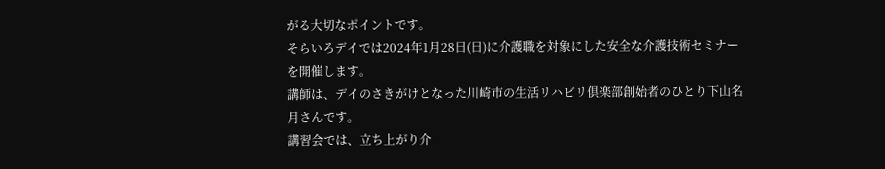がる大切なポイントです。
そらいろデイでは2024年1月28日(日)に介護職を対象にした安全な介護技術セミナーを開催します。
講師は、デイのさきがけとなった川崎市の生活リハビリ倶楽部創始者のひとり下山名月さんです。
講習会では、立ち上がり介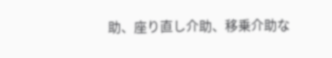助、座り直し介助、移乗介助な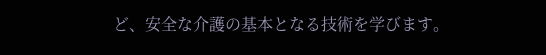ど、安全な介護の基本となる技術を学びます。